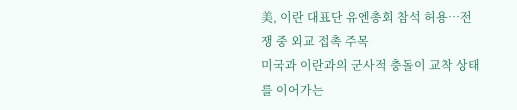美, 이란 대표단 유엔총회 참석 허용…전쟁 중 외교 접촉 주목
미국과 이란과의 군사적 충돌이 교착 상태를 이어가는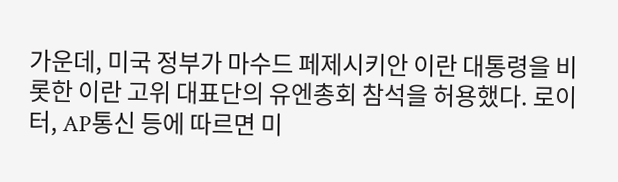가운데, 미국 정부가 마수드 페제시키안 이란 대통령을 비롯한 이란 고위 대표단의 유엔총회 참석을 허용했다. 로이터, AP통신 등에 따르면 미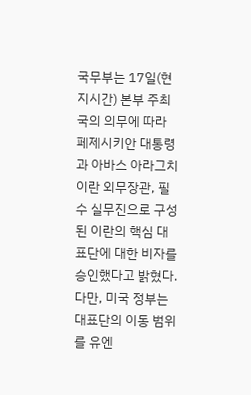국무부는 17일(현지시간) 본부 주최국의 의무에 따라 페제시키안 대통령과 아바스 아라그치 이란 외무장관, 필수 실무진으로 구성된 이란의 핵심 대표단에 대한 비자를 승인했다고 밝혔다.다만, 미국 정부는 대표단의 이동 범위를 유엔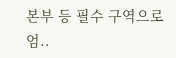본부 등 필수 구역으로 엄..